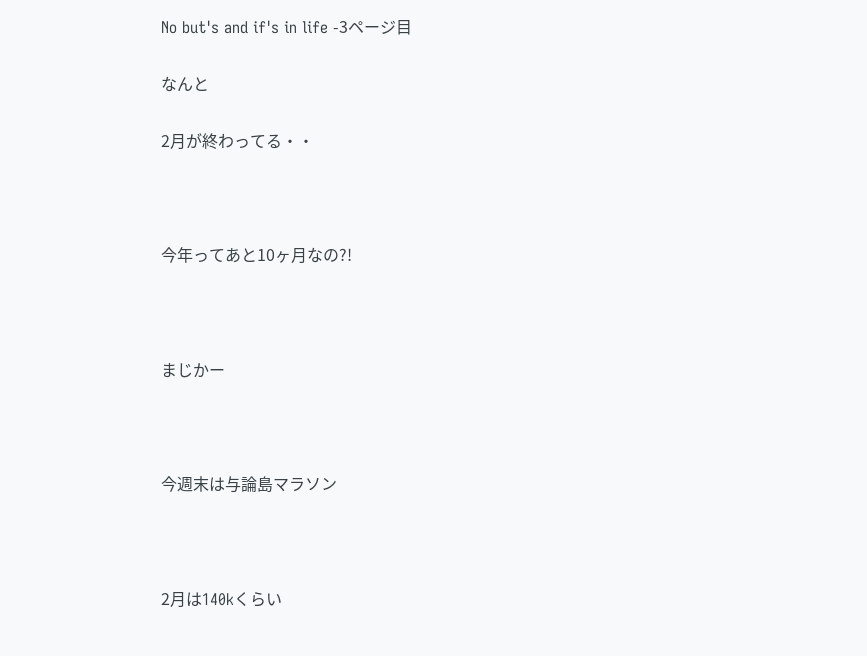No but's and if's in life -3ページ目

なんと

2月が終わってる・・



今年ってあと10ヶ月なの?!



まじかー



今週末は与論島マラソン



2月は140kくらい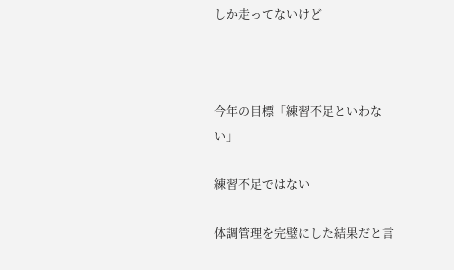しか走ってないけど



今年の目標「練習不足といわない」

練習不足ではない

体調管理を完璧にした結果だと言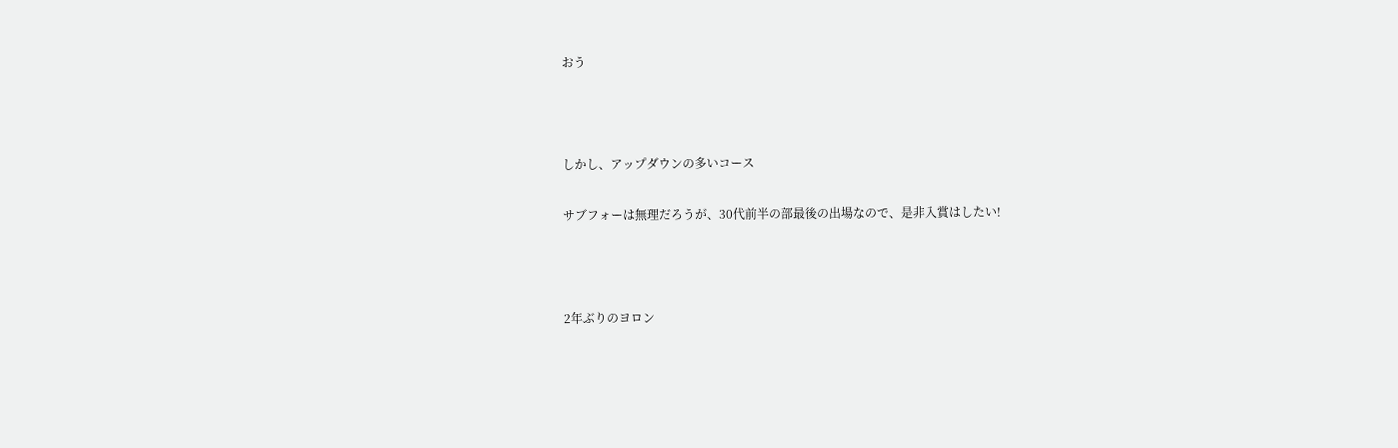おう



しかし、アップダウンの多いコース

サブフォーは無理だろうが、30代前半の部最後の出場なので、是非入賞はしたい!



2年ぶりのヨロン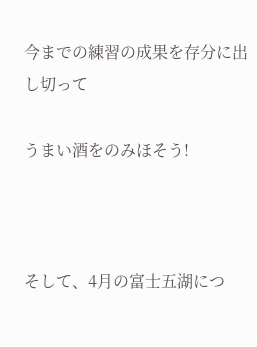今までの練習の成果を存分に出し切って

うまい酒をのみほそう!



そして、4月の富士五湖につ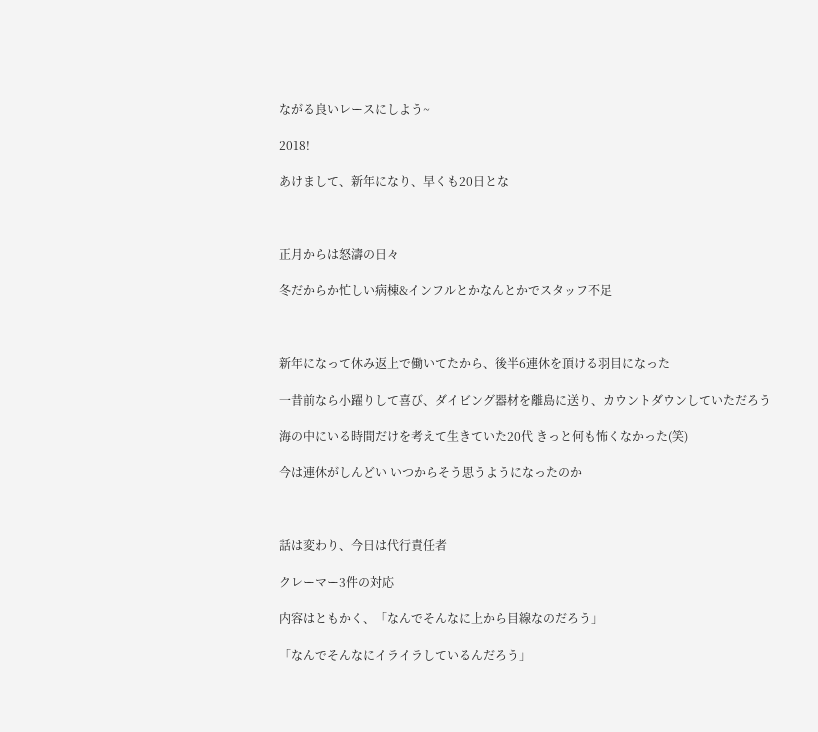ながる良いレースにしよう~

2018!

あけまして、新年になり、早くも20日とな



正月からは怒濤の日々

冬だからか忙しい病棟&インフルとかなんとかでスタッフ不足



新年になって休み返上で働いてたから、後半6連休を頂ける羽目になった

一昔前なら小躍りして喜び、ダイビング器材を離島に送り、カウントダウンしていただろう

海の中にいる時間だけを考えて生きていた20代 きっと何も怖くなかった(笑)

今は連休がしんどい いつからそう思うようになったのか



話は変わり、今日は代行責任者

クレーマー3件の対応

内容はともかく、「なんでそんなに上から目線なのだろう」

「なんでそんなにイライラしているんだろう」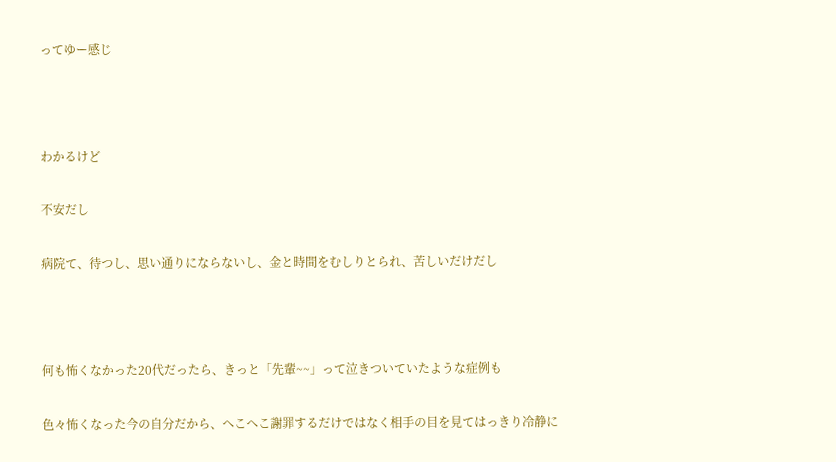ってゆー感じ



わかるけど

不安だし

病院て、待つし、思い通りにならないし、金と時間をむしりとられ、苦しいだけだし



何も怖くなかった20代だったら、きっと「先輩~~」って泣きついていたような症例も

色々怖くなった今の自分だから、へこへこ謝罪するだけではなく相手の目を見てはっきり冷静に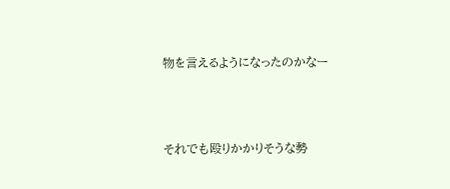物を言えるようになったのかなー



それでも殴りかかりそうな勢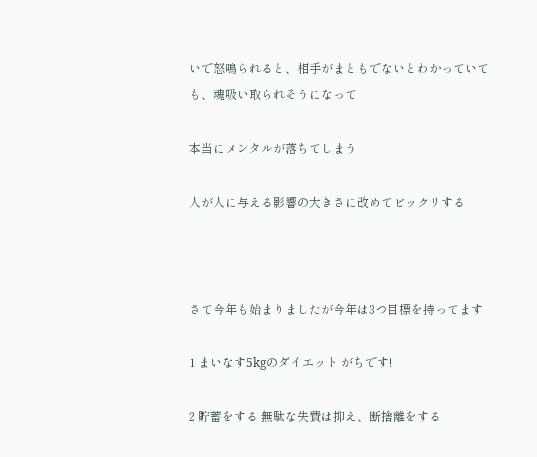いで怒鳴られると、相手がまともでないとわかっていても、魂吸い取られそうになって

本当にメンタルが落ちてしまう

人が人に与える影響の大きさに改めてビックリする



さて今年も始まりましたが今年は3つ目標を持ってます

1 まいなす5kgのダイエット がちです!

2 貯蓄をする 無駄な失費は抑え、断捨離をする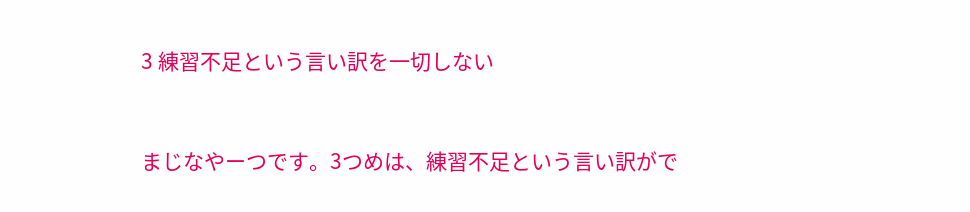3 練習不足という言い訳を一切しない



まじなやーつです。3つめは、練習不足という言い訳がで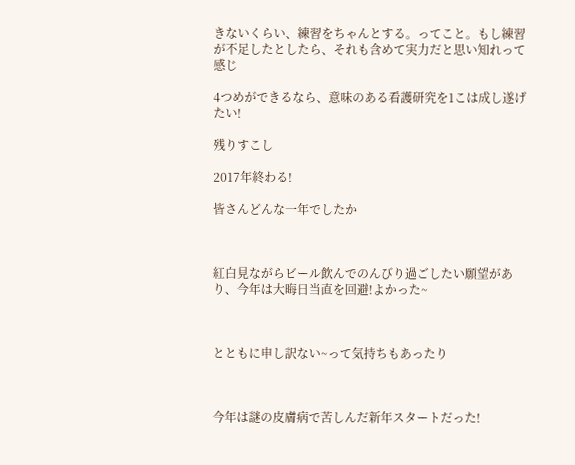きないくらい、練習をちゃんとする。ってこと。もし練習が不足したとしたら、それも含めて実力だと思い知れって感じ

4つめができるなら、意味のある看護研究を1こは成し遂げたい!

残りすこし

2017年終わる!

皆さんどんな一年でしたか



紅白見ながらビール飲んでのんびり過ごしたい願望があり、今年は大晦日当直を回避!よかった~



とともに申し訳ない~って気持ちもあったり



今年は謎の皮膚病で苦しんだ新年スタートだった!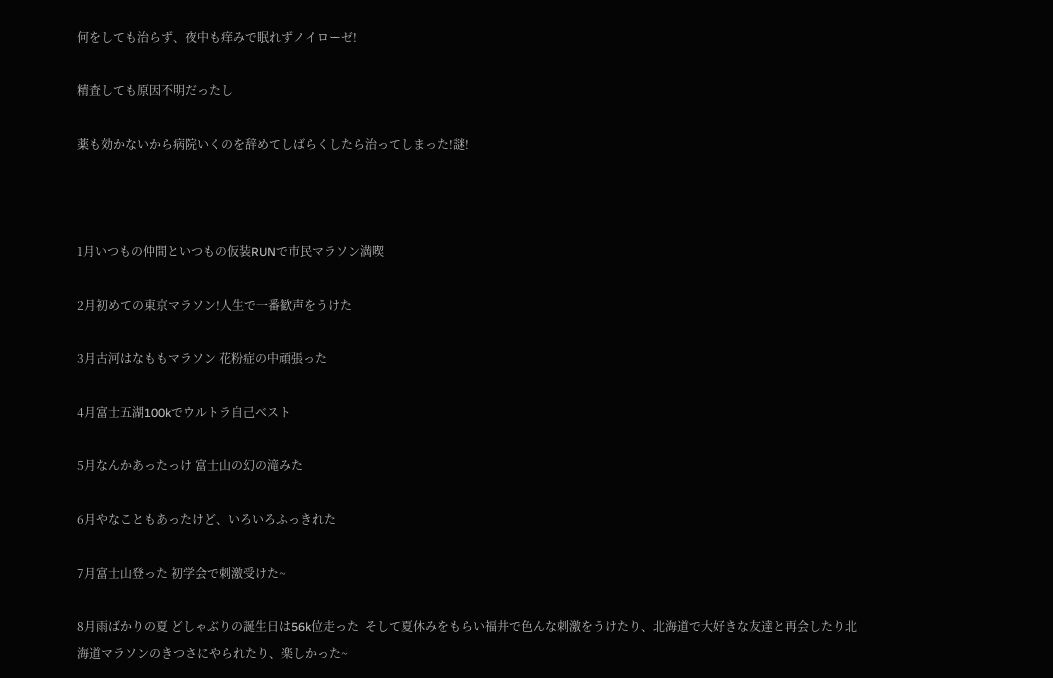何をしても治らず、夜中も痒みで眠れずノイローゼ!

精査しても原因不明だったし

薬も効かないから病院いくのを辞めてしばらくしたら治ってしまった!謎!



1月いつもの仲間といつもの仮装RUNで市民マラソン満喫

2月初めての東京マラソン!人生で一番歓声をうけた

3月古河はなももマラソン 花粉症の中頑張った

4月富士五湖100kでウルトラ自己ベスト

5月なんかあったっけ 富士山の幻の滝みた

6月やなこともあったけど、いろいろふっきれた

7月富士山登った 初学会で刺激受けた~

8月雨ばかりの夏 どしゃぶりの誕生日は56k位走った  そして夏休みをもらい福井で色んな刺激をうけたり、北海道で大好きな友達と再会したり北海道マラソンのきつさにやられたり、楽しかった~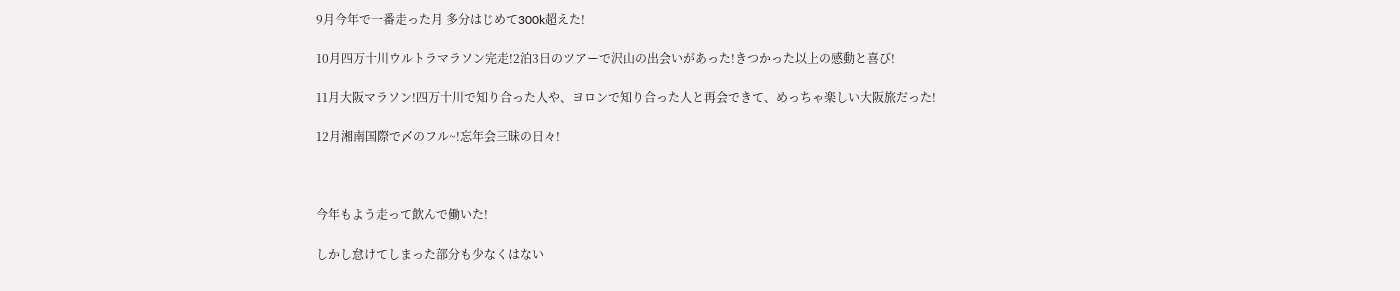9月今年で一番走った月 多分はじめて300k超えた!

10月四万十川ウルトラマラソン完走!2泊3日のツアーで沢山の出会いがあった!きつかった以上の感動と喜び!

11月大阪マラソン!四万十川で知り合った人や、ヨロンで知り合った人と再会できて、めっちゃ楽しい大阪旅だった!

12月湘南国際で〆のフル~!忘年会三昧の日々!



今年もよう走って飲んで働いた!

しかし怠けてしまった部分も少なくはない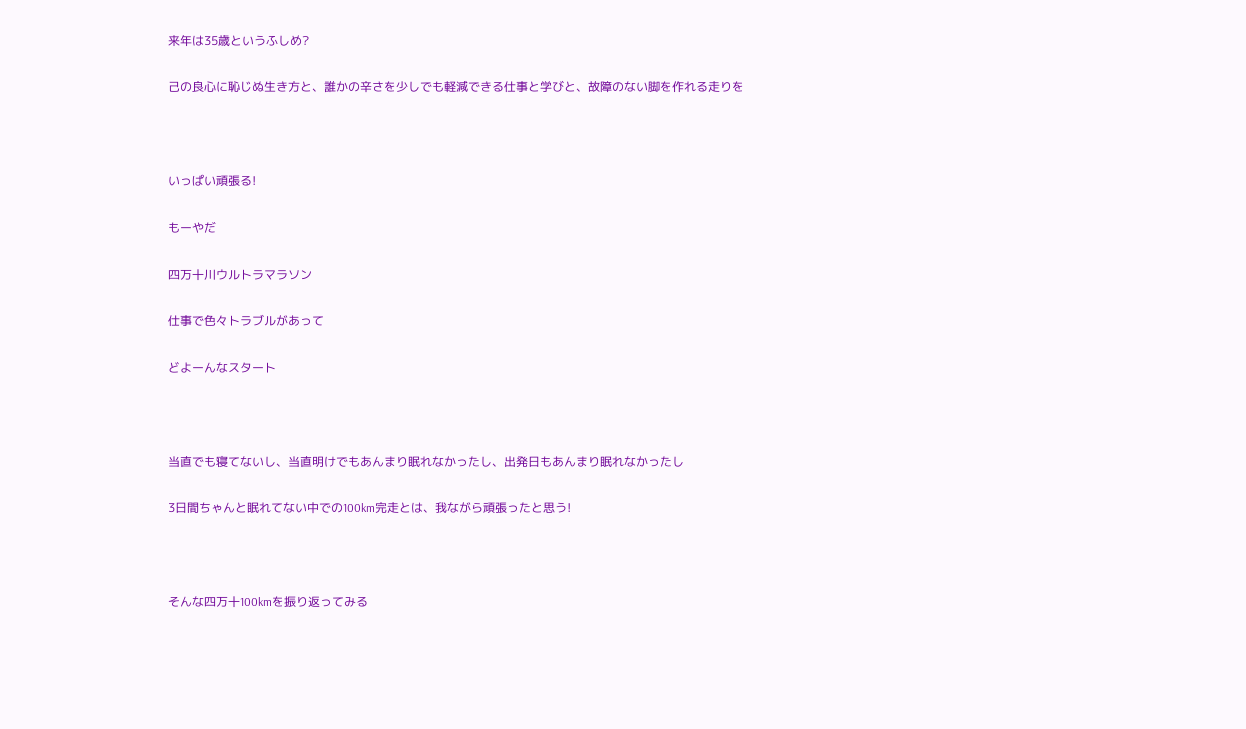来年は35歳というふしめ?

己の良心に恥じぬ生き方と、誰かの辛さを少しでも軽減できる仕事と学びと、故障のない脚を作れる走りを



いっぱい頑張る!

もーやだ

四万十川ウルトラマラソン

仕事で色々トラブルがあって

どよーんなスタート



当直でも寝てないし、当直明けでもあんまり眠れなかったし、出発日もあんまり眠れなかったし

3日間ちゃんと眠れてない中での100km完走とは、我ながら頑張ったと思う!



そんな四万十100kmを振り返ってみる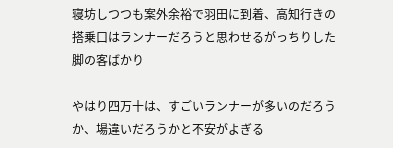寝坊しつつも案外余裕で羽田に到着、高知行きの搭乗口はランナーだろうと思わせるがっちりした脚の客ばかり

やはり四万十は、すごいランナーが多いのだろうか、場違いだろうかと不安がよぎる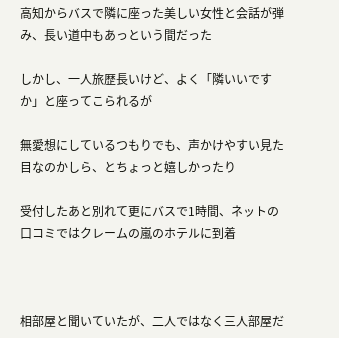高知からバスで隣に座った美しい女性と会話が弾み、長い道中もあっという間だった

しかし、一人旅歴長いけど、よく「隣いいですか」と座ってこられるが

無愛想にしているつもりでも、声かけやすい見た目なのかしら、とちょっと嬉しかったり

受付したあと別れて更にバスで1時間、ネットの口コミではクレームの嵐のホテルに到着



相部屋と聞いていたが、二人ではなく三人部屋だ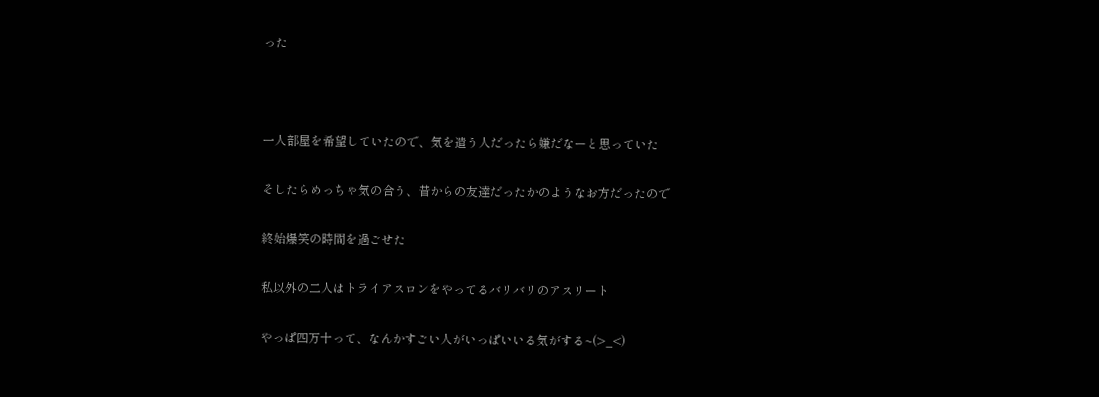った



一人部屋を希望していたので、気を遣う人だったら嫌だなーと思っていた

そしたらめっちゃ気の合う、昔からの友達だったかのようなお方だったので

終始爆笑の時間を過ごせた

私以外の二人はトライアスロンをやってるバリバリのアスリート

やっぱ四万十って、なんかすごい人がいっぱいいる気がする~(>_<)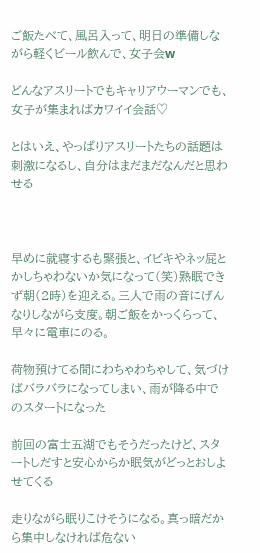ご飯たべて、風呂入って、明日の準備しながら軽くビール飲んで、女子会w

どんなアスリートでもキャリアウーマンでも、女子が集まればカワイイ会話♡

とはいえ、やっぱりアスリートたちの話題は刺激になるし、自分はまだまだなんだと思わせる



早めに就寝するも緊張と、イビキやネッ屁とかしちゃわないか気になって(笑)熟眠できず朝(2時)を迎える。三人で雨の音にげんなりしながら支度。朝ご飯をかっくらって、早々に電車にのる。

荷物預けてる間にわちゃわちゃして、気づけばバラバラになってしまい、雨が降る中でのスタートになった

前回の富士五湖でもそうだったけど、スタートしだすと安心からか眠気がどっとおしよせてくる

走りながら眠りこけそうになる。真っ暗だから集中しなければ危ない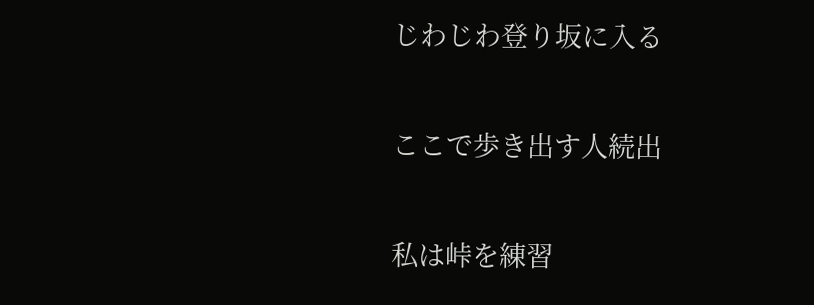じわじわ登り坂に入る

ここで歩き出す人続出

私は峠を練習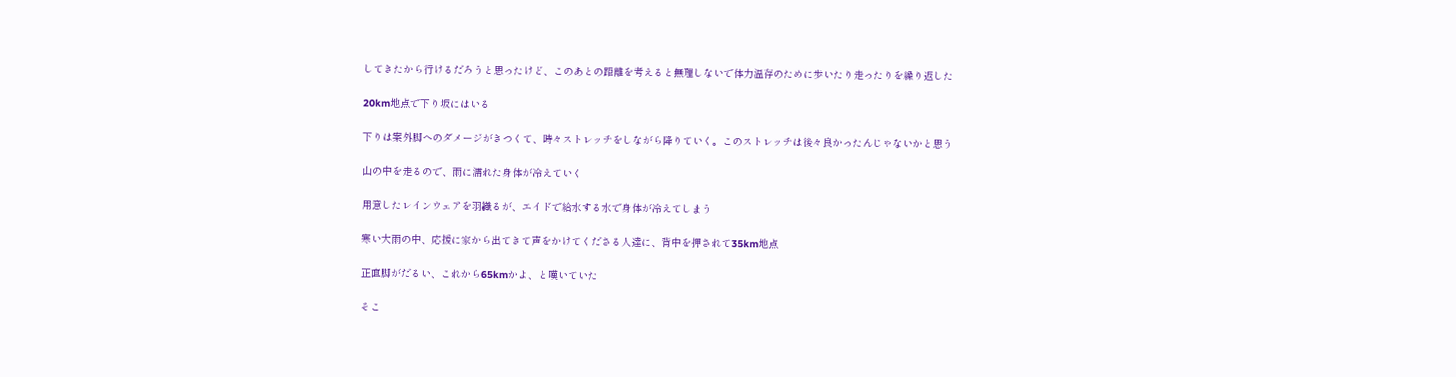してきたから行けるだろうと思ったけど、このあとの距離を考えると無理しないで体力温存のために歩いたり走ったりを繰り返した

20km地点で下り坂にはいる

下りは案外脚へのダメージがきつくて、時々ストレッチをしながら降りていく。このストレッチは後々良かったんじゃないかと思う

山の中を走るので、雨に濡れた身体が冷えていく

用意したレインウェアを羽織るが、エイドで給水する水で身体が冷えてしまう

寒い大雨の中、応援に家から出てきて声をかけてくださる人達に、背中を押されて35km地点

正直脚がだるい、これから65kmかよ、と嘆いていた

そこ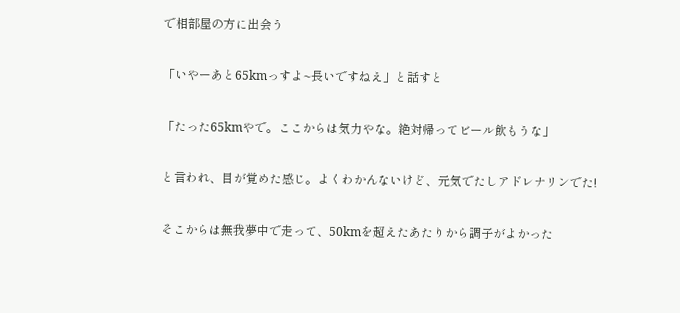で相部屋の方に出会う

「いやーあと65kmっすよ~長いですねえ」と話すと

「たった65kmやで。ここからは気力やな。絶対帰ってビール飲もうな」

と言われ、目が覚めた感じ。よくわかんないけど、元気でたしアドレナリンでた!

そこからは無我夢中で走って、50kmを超えたあたりから調子がよかった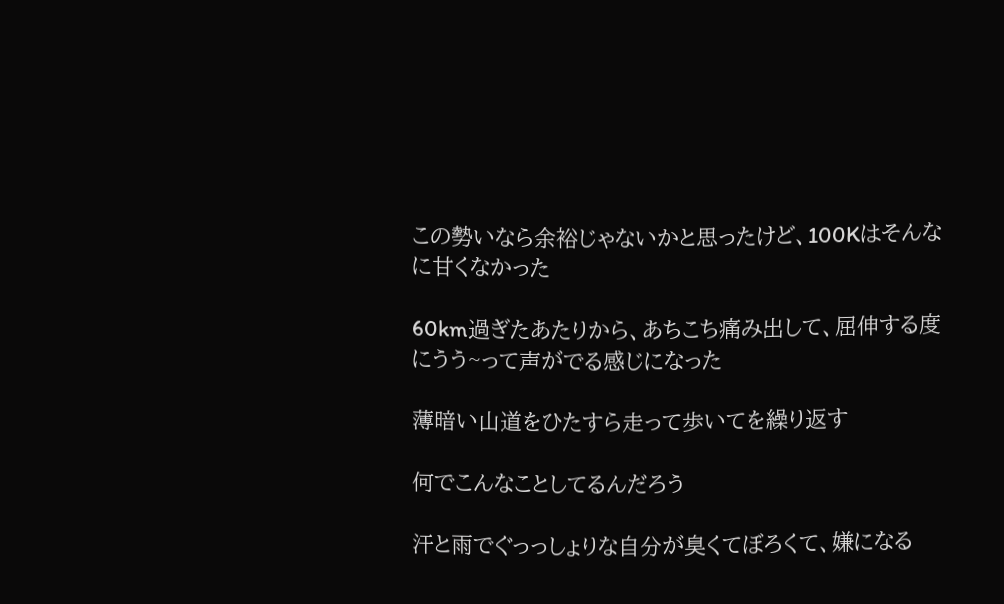この勢いなら余裕じゃないかと思ったけど、100Kはそんなに甘くなかった

60km過ぎたあたりから、あちこち痛み出して、屈伸する度にうう~って声がでる感じになった

薄暗い山道をひたすら走って歩いてを繰り返す

何でこんなことしてるんだろう

汗と雨でぐっっしょりな自分が臭くてぼろくて、嫌になる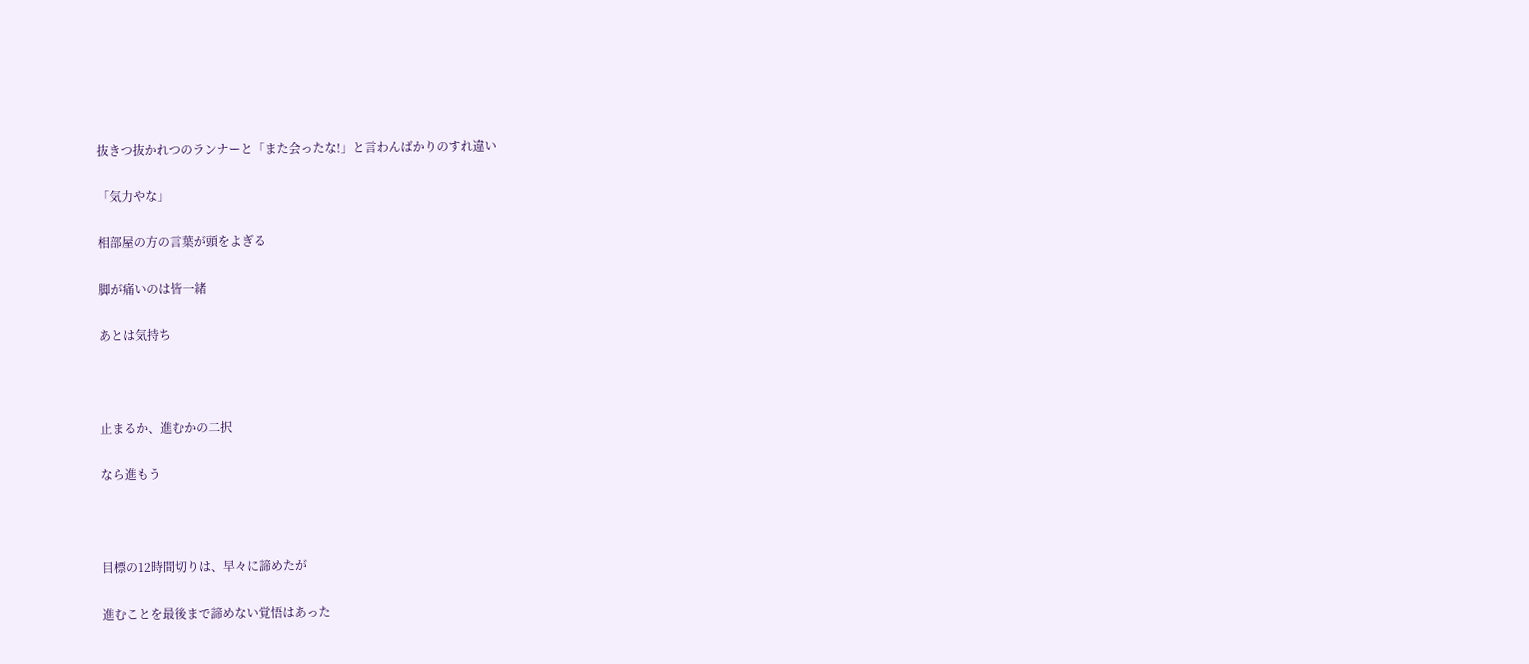抜きつ抜かれつのランナーと「また会ったな!」と言わんばかりのすれ違い

「気力やな」

相部屋の方の言葉が頭をよぎる

脚が痛いのは皆一緒

あとは気持ち



止まるか、進むかの二択

なら進もう



目標の12時間切りは、早々に諦めたが

進むことを最後まで諦めない覚悟はあった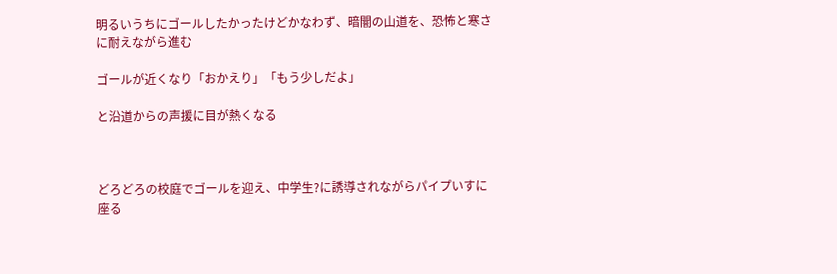明るいうちにゴールしたかったけどかなわず、暗闇の山道を、恐怖と寒さに耐えながら進む

ゴールが近くなり「おかえり」「もう少しだよ」

と沿道からの声援に目が熱くなる



どろどろの校庭でゴールを迎え、中学生?に誘導されながらパイプいすに座る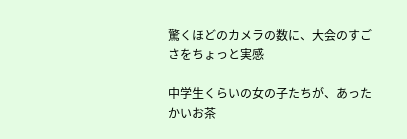驚くほどのカメラの数に、大会のすごさをちょっと実感

中学生くらいの女の子たちが、あったかいお茶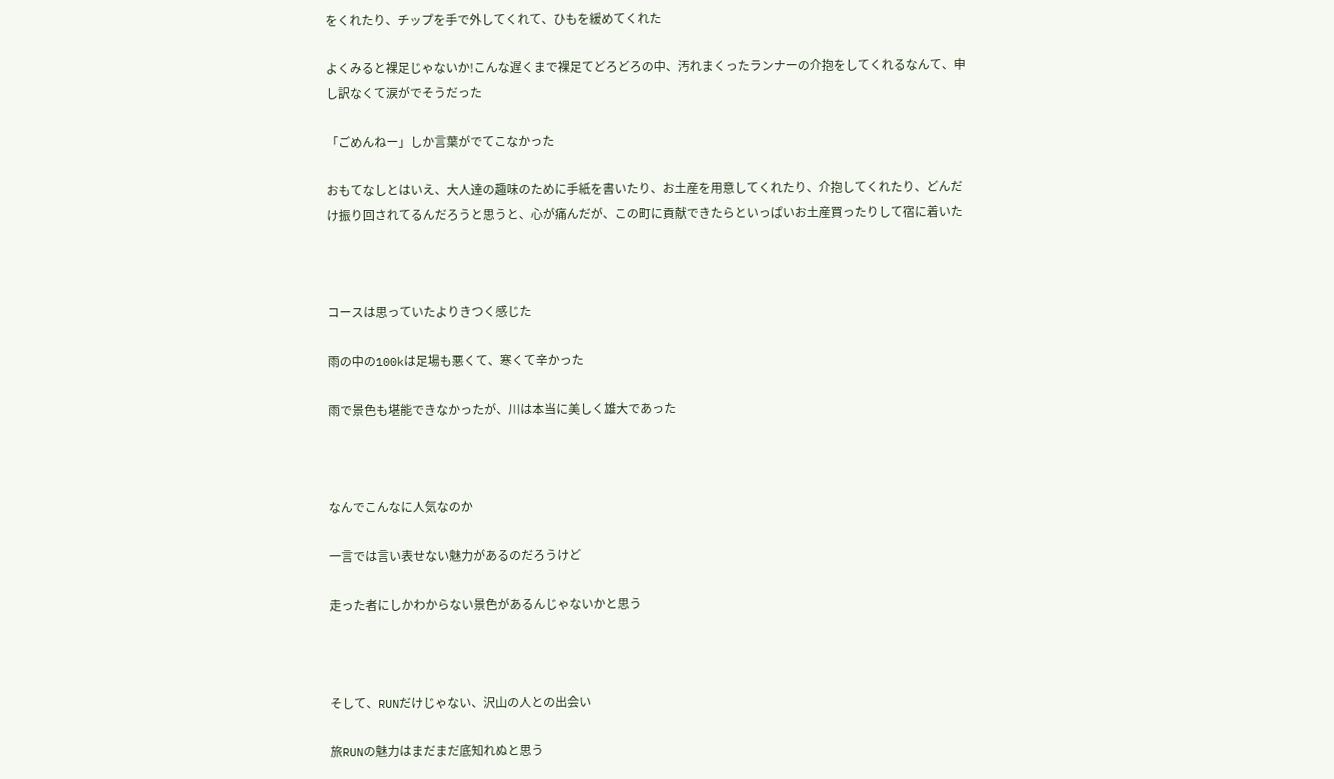をくれたり、チップを手で外してくれて、ひもを緩めてくれた

よくみると裸足じゃないか!こんな遅くまで裸足てどろどろの中、汚れまくったランナーの介抱をしてくれるなんて、申し訳なくて涙がでそうだった

「ごめんねー」しか言葉がでてこなかった

おもてなしとはいえ、大人達の趣味のために手紙を書いたり、お土産を用意してくれたり、介抱してくれたり、どんだけ振り回されてるんだろうと思うと、心が痛んだが、この町に貢献できたらといっぱいお土産買ったりして宿に着いた



コースは思っていたよりきつく感じた

雨の中の100kは足場も悪くて、寒くて辛かった

雨で景色も堪能できなかったが、川は本当に美しく雄大であった



なんでこんなに人気なのか

一言では言い表せない魅力があるのだろうけど

走った者にしかわからない景色があるんじゃないかと思う



そして、RUNだけじゃない、沢山の人との出会い

旅RUNの魅力はまだまだ底知れぬと思う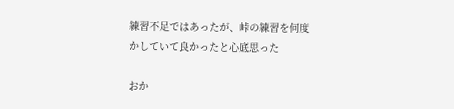練習不足ではあったが、峠の練習を何度かしていて良かったと心底思った

おか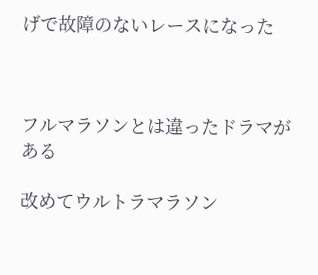げで故障のないレースになった



フルマラソンとは違ったドラマがある

改めてウルトラマラソン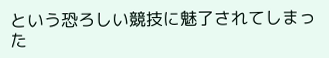という恐ろしい競技に魅了されてしまった